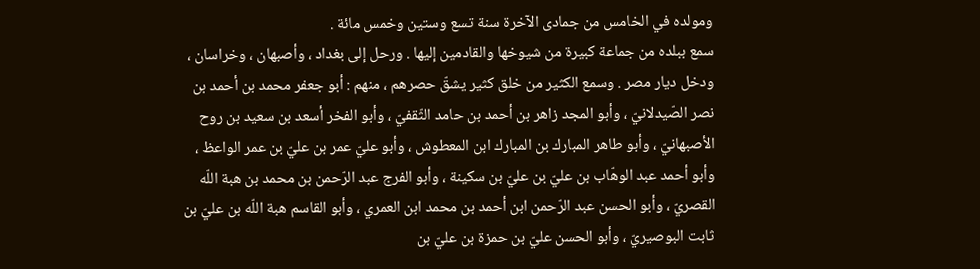ومولده في الخامس من جمادى الآخرة سنة تسع وستين وخمس مائة .
سمع ببلده من جماعة كبيرة من شيوخها والقادمين إليها . ورحل إلى بغداد ، وأصبهان ، وخراسان ، ودخل ديار مصر . وسمع الكثير من خلق كثير يشقّ حصرهم ، منهم : أبو جعفر محمد بن أحمد بن نصر الصّيدلانيّ ، وأبو المجد زاهر بن أحمد بن حامد الثّقفيّ ، وأبو الفخر أسعد بن سعيد بن روح الأصبهانيّ ، وأبو طاهر المبارك بن المبارك ابن المعطوش ، وأبو عليّ عمر بن عليّ بن عمر الواعظ ، وأبو أحمد عبد الوهّاب بن عليّ بن عليّ بن سكينة ، وأبو الفرج عبد الرّحمن بن محمد بن هبة اللّه القصريّ ، وأبو الحسن عبد الرّحمن ابن أحمد بن محمد ابن العمري ، وأبو القاسم هبة اللّه بن عليّ بن ثابت البوصيريّ ، وأبو الحسن عليّ بن حمزة بن عليّ بن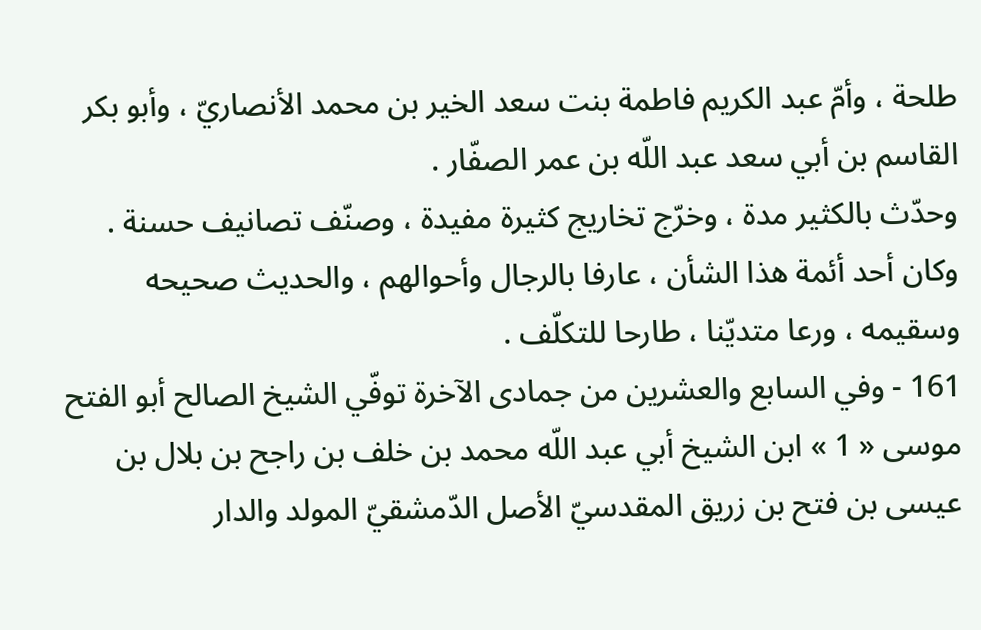طلحة ، وأمّ عبد الكريم فاطمة بنت سعد الخير بن محمد الأنصاريّ ، وأبو بكر القاسم بن أبي سعد عبد اللّه بن عمر الصفّار .
وحدّث بالكثير مدة ، وخرّج تخاريج كثيرة مفيدة ، وصنّف تصانيف حسنة . وكان أحد أئمة هذا الشأن ، عارفا بالرجال وأحوالهم ، والحديث صحيحه وسقيمه ، ورعا متديّنا ، طارحا للتكلّف .
161 - وفي السابع والعشرين من جمادى الآخرة توفّي الشيخ الصالح أبو الفتح موسى « 1 » ابن الشيخ أبي عبد اللّه محمد بن خلف بن راجح بن بلال بن عيسى بن فتح بن زريق المقدسيّ الأصل الدّمشقيّ المولد والدار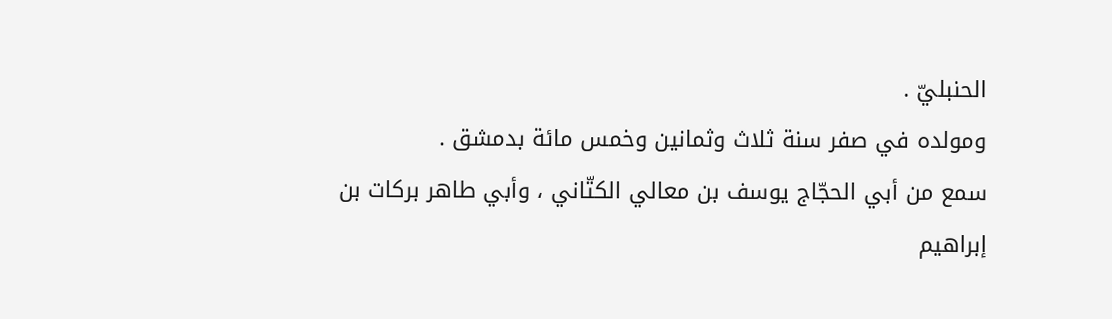الحنبليّ .
ومولده في صفر سنة ثلاث وثمانين وخمس مائة بدمشق .
سمع من أبي الحجّاج يوسف بن معالي الكتّاني ، وأبي طاهر بركات بن إبراهيم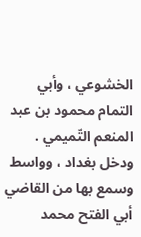الخشوعي ، وأبي التمام محمود بن عبد المنعم التّميمي . ودخل بغداد ، وواسط وسمع بها من القاضي أبي الفتح محمد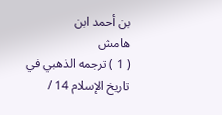بن أحمد ابن
هامش
( 1 ) ترجمه الذهبي في تاريخ الإسلام 14 /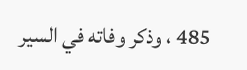485 ، وذكر وفاته في السير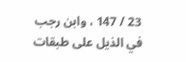23 / 147 ، وابن رجب في الذيل على طبقات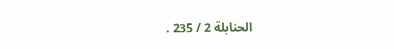الحنابلة 2 / 235 .